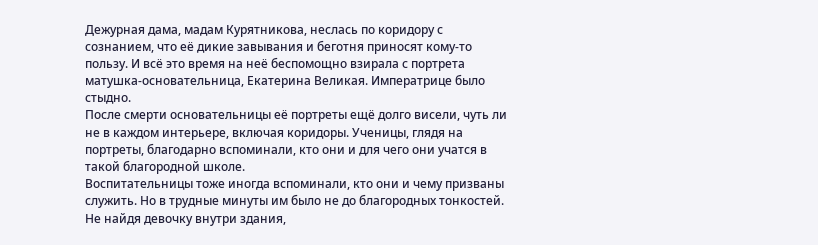Дежурная дама, мадам Курятникова, неслась по коридору с сознанием, что её дикие завывания и беготня приносят кому-то пользу. И всё это время на неё беспомощно взирала с портрета матушка-основательница, Екатерина Великая. Императрице было стыдно.
После смерти основательницы её портреты ещё долго висели, чуть ли не в каждом интерьере, включая коридоры. Ученицы, глядя на портреты, благодарно вспоминали, кто они и для чего они учатся в такой благородной школе.
Воспитательницы тоже иногда вспоминали, кто они и чему призваны служить. Но в трудные минуты им было не до благородных тонкостей.
Не найдя девочку внутри здания,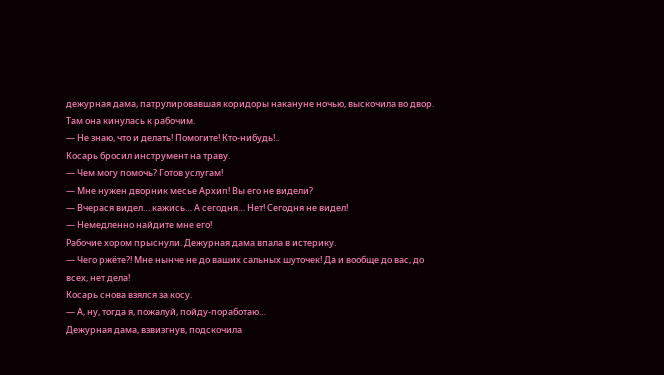дежурная дама, патрулировавшая коридоры накануне ночью, выскочила во двор. Там она кинулась к рабочим.
— Не знаю, что и делать! Помогите! Кто-нибудь!..
Косарь бросил инструмент на траву.
— Чем могу помочь? Готов услугам!
— Мне нужен дворник месье Архип! Вы его не видели?
— Вчерася видел… кажись… А сегодня… Нет! Сегодня не видел!
— Немедленно найдите мне его!
Рабочие хором прыснули. Дежурная дама впала в истерику.
— Чего ржёте?! Мне нынче не до ваших сальных шуточек! Да и вообще до вас, до всех, нет дела!
Косарь снова взялся за косу.
— А, ну, тогда я, пожалуй, пойду-поработаю…
Дежурная дама, взвизгнув, подскочила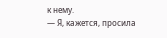к нему.
— Я, кажется, просила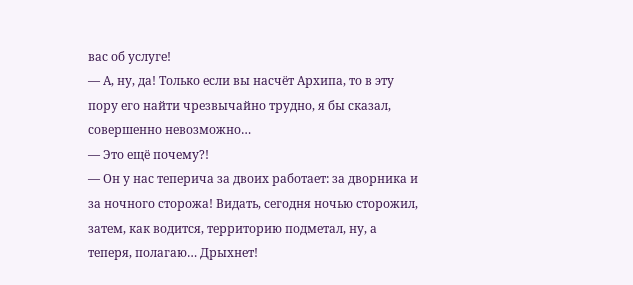вас об услуге!
— А, ну, да! Только если вы насчёт Архипа, то в эту пору его найти чрезвычайно трудно, я бы сказал, совершенно невозможно…
— Это ещё почему?!
— Он у нас теперича за двоих работает: за дворника и за ночного сторожа! Видать, сегодня ночью сторожил, затем, как водится, территорию подметал, ну, а теперя, полагаю… Дрыхнет!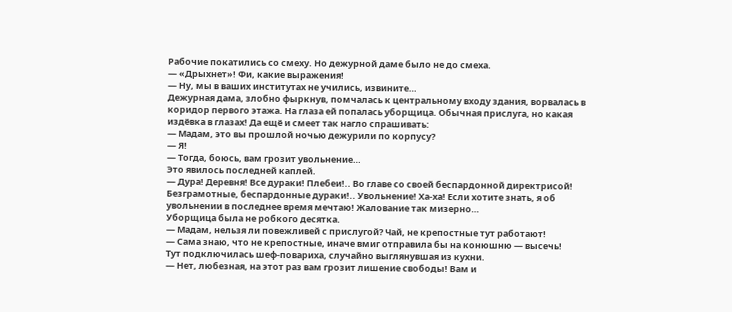Рабочие покатились со смеху. Но дежурной даме было не до смеха.
— «Дрыхнет»! Фи, какие выражения!
— Ну, мы в ваших институтах не учились, извините…
Дежурная дама, злобно фыркнув, помчалась к центральному входу здания, ворвалась в коридор первого этажа. На глаза ей попалась уборщица. Обычная прислуга, но какая издёвка в глазах! Да ещё и смеет так нагло спрашивать:
— Мадам, это вы прошлой ночью дежурили по корпусу?
— Я!
— Тогда, боюсь, вам грозит увольнение…
Это явилось последней каплей.
— Дура! Деревня! Все дураки! Плебеи!.. Во главе со своей беспардонной директрисой! Безграмотные, беспардонные дураки!.. Увольнение! Ха-ха! Если хотите знать, я об увольнении в последнее время мечтаю! Жалование так мизерно…
Уборщица была не робкого десятка.
— Мадам, нельзя ли повежливей с прислугой? Чай, не крепостные тут работают!
— Сама знаю, что не крепостные, иначе вмиг отправила бы на конюшню — высечь!
Тут подключилась шеф-повариха, случайно выглянувшая из кухни.
— Нет, любезная, на этот раз вам грозит лишение свободы! Вам и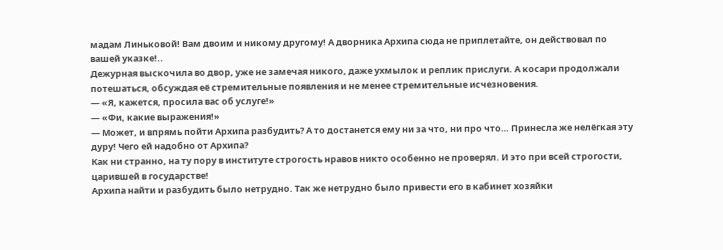мадам Линьковой! Вам двоим и никому другому! А дворника Архипа сюда не приплетайте, он действовал по вашей указке!..
Дежурная выскочила во двор, уже не замечая никого, даже ухмылок и реплик прислуги. А косари продолжали потешаться, обсуждая её стремительные появления и не менее стремительные исчезновения.
— «Я, кажется, просила вас об услуге!»
— «Фи, какие выражения!»
— Может, и впрямь пойти Архипа разбудить? А то достанется ему ни за что, ни про что… Принесла же нелёгкая эту дуру! Чего ей надобно от Архипа?
Как ни странно, на ту пору в институте строгость нравов никто особенно не проверял. И это при всей строгости, царившей в государстве!
Архипа найти и разбудить было нетрудно. Так же нетрудно было привести его в кабинет хозяйки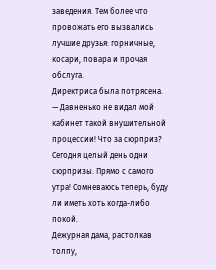заведения. Тем более что провожать его вызвались лучшие друзья: горничные, косари, повара и прочая обслуга.
Директриса была потрясена.
— Давненько не видал мой кабинет такой внушительной процессии! Что за сюрприз? Сегодня целый день одни сюрпризы. Прямо с самого утра! Сомневаюсь теперь, буду ли иметь хоть когда-либо покой.
Дежурная дама, растолкав толпу,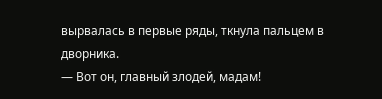вырвалась в первые ряды, ткнула пальцем в дворника.
— Вот он, главный злодей, мадам!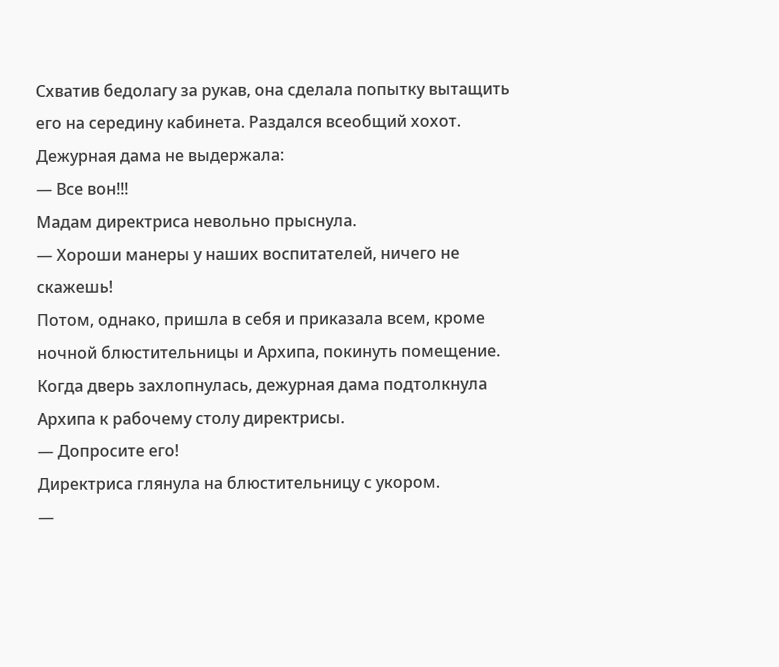Схватив бедолагу за рукав, она сделала попытку вытащить его на середину кабинета. Раздался всеобщий хохот. Дежурная дама не выдержала:
— Все вон!!!
Мадам директриса невольно прыснула.
— Хороши манеры у наших воспитателей, ничего не скажешь!
Потом, однако, пришла в себя и приказала всем, кроме ночной блюстительницы и Архипа, покинуть помещение.
Когда дверь захлопнулась, дежурная дама подтолкнула Архипа к рабочему столу директрисы.
— Допросите его!
Директриса глянула на блюстительницу с укором.
—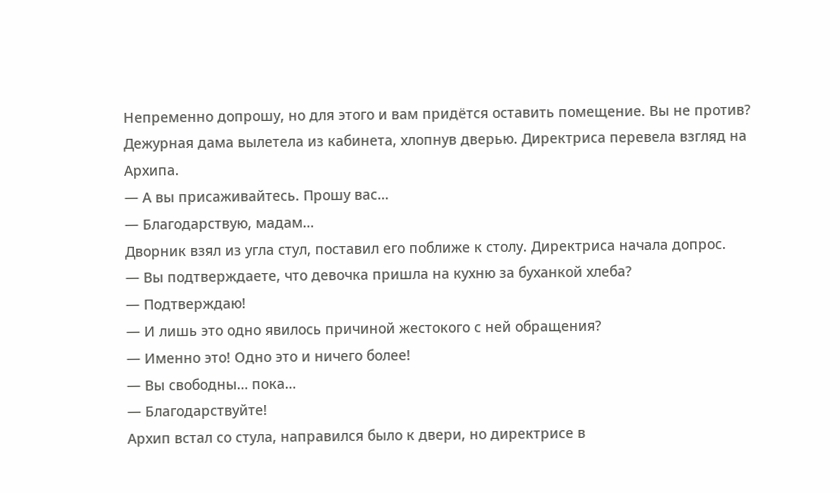Непременно допрошу, но для этого и вам придётся оставить помещение. Вы не против?
Дежурная дама вылетела из кабинета, хлопнув дверью. Директриса перевела взгляд на Архипа.
— А вы присаживайтесь. Прошу вас…
— Благодарствую, мадам…
Дворник взял из угла стул, поставил его поближе к столу. Директриса начала допрос.
— Вы подтверждаете, что девочка пришла на кухню за буханкой хлеба?
— Подтверждаю!
— И лишь это одно явилось причиной жестокого с ней обращения?
— Именно это! Одно это и ничего более!
— Вы свободны… пока…
— Благодарствуйте!
Архип встал со стула, направился было к двери, но директрисе в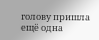голову пришла ещё одна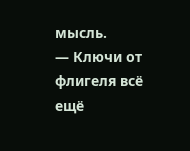мысль.
— Ключи от флигеля всё ещё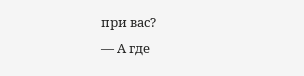при вас?
— А где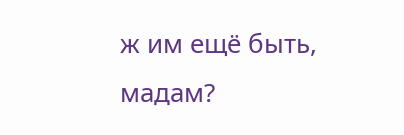ж им ещё быть, мадам?